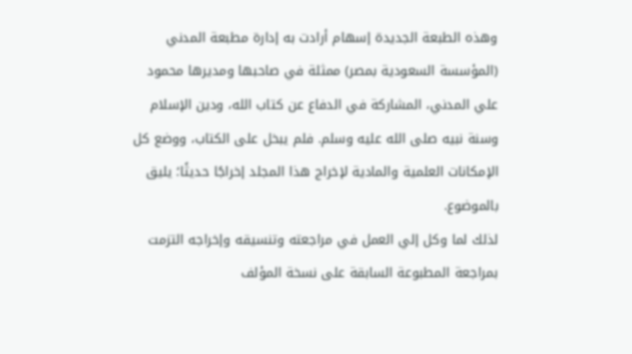وهذه الطبعة الجديدة إسهام أرادت به إدارة مطبعة المدني (المؤسسة السعودية بمصر) ممثلة في صاحبها ومديرها محمود علي المدني، المشاركة في الدفاع عن كتاب الله، ودين الإسلام وسنة نبيه صلى الله عليه وسلم. فلم يبخل على الكتاب، ووضع كل الإمكانات العلمية والمادية لإخراج هذا المجلد إخراجًا حديثًا؛ يليق بالموضوع.
لذلك لما وكل إلي العمل في مراجعته وتنسيقه وإخراجه التزمت بمراجعة المطبوعة السابقة على نسخة المؤلف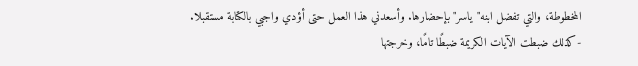المخطوطة، والتي تفضل ابنه"ياسر"بإحضارها. وأسعدني هذا العمل حتى أؤدي واجبي بالكتابة مستقبلا.
-كذلك ضبطت الآيات الكريمة ضبطًا تامًا، وخرجتها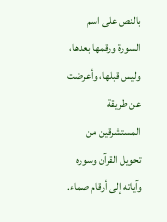بالنص على اسم السورة ورقمها بعدها، وليس قبلها، وأعرضت عن طريقة المستشرقين من تحويل القرآن وسوره وآياته إلى أرقام صماء.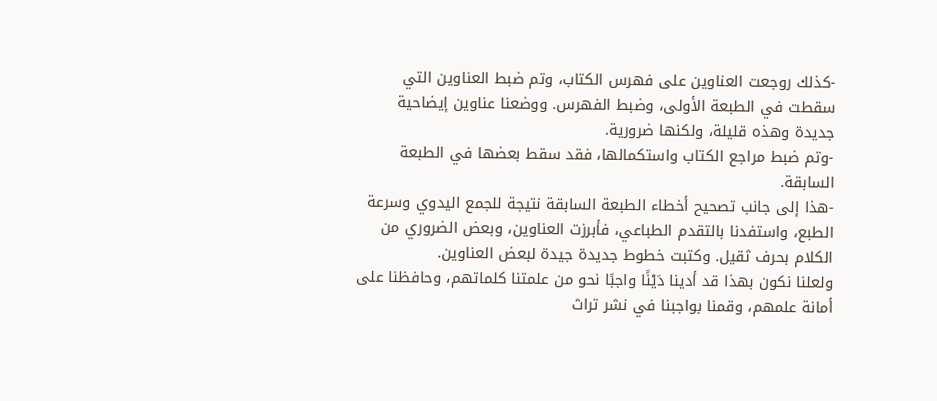-كذلك روجعت العناوين على فهرس الكتاب، وتم ضبط العناوين التي سقطت في الطبعة الأولى، وضبط الفهرس. ووضعنا عناوين إيضاحية جديدة وهذه قليلة، ولكنها ضرورية.
-وتم ضبط مراجع الكتاب واستكمالها، فقد سقط بعضها في الطبعة السابقة.
-هذا إلى جانب تصحيح أخطاء الطبعة السابقة نتيجة للجمع اليدوي وسرعة الطبع، واستفدنا بالتقدم الطباعي، فأبرزت العناوين، وبعض الضروري من الكلام بحرف ثقيل. وكتبت خطوط جديدة جيدة لبعض العناوين.
ولعلنا نكون بهذا قد أدينا دَيْنًا واجبًا نحو من علمتنا كلماتهم، وحافظنا على أمانة علمهم، وقمنا بواجبنا في نشر تراث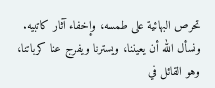تحرص البهائية على طمسه، وإخفاء آثار كاتبيه. ونسأل الله أن يعيننا، ويسترنا ويفرج عنا كرباتنا، وهو القائل في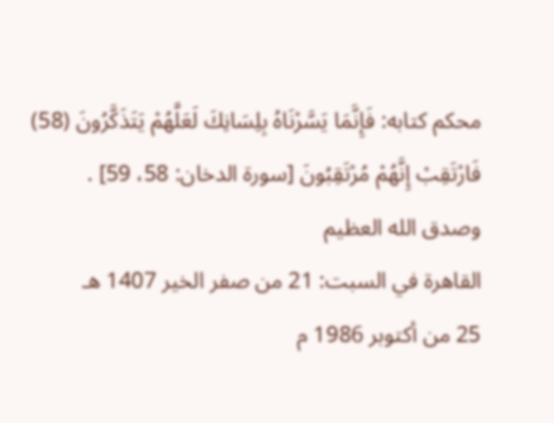محكم كتابه: فَإِنَّمَا يَسَّرْنَاهُ بِلِسَانِكَ لَعَلَّهُمْ يَتَذَكَّرُونَ (58) فَارْتَقِبْ إِنَّهُمْ مُرْتَقِبُونَ [سورة الدخان: 58، 59] .
وصدق الله العظيم
القاهرة في السبت: 21 من صفر الخير 1407 هـ
25 من أكتوبر 1986 م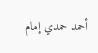أحمد حمدي إمام